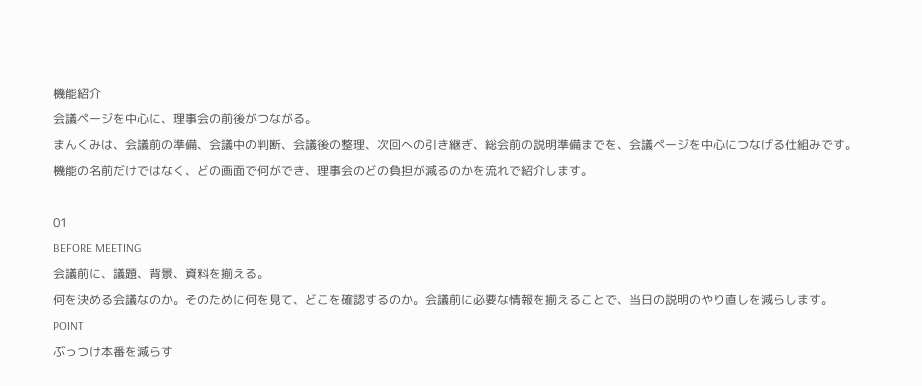機能紹介
会議ページを中心に、理事会の前後がつながる。
まんくみは、会議前の準備、会議中の判断、会議後の整理、次回への引き継ぎ、総会前の説明準備までを、会議ページを中心につなげる仕組みです。
機能の名前だけではなく、どの画面で何ができ、理事会のどの負担が減るのかを流れで紹介します。

01
BEFORE MEETING
会議前に、議題、背景、資料を揃える。
何を決める会議なのか。そのために何を見て、どこを確認するのか。会議前に必要な情報を揃えることで、当日の説明のやり直しを減らします。
POINT
ぶっつけ本番を減らす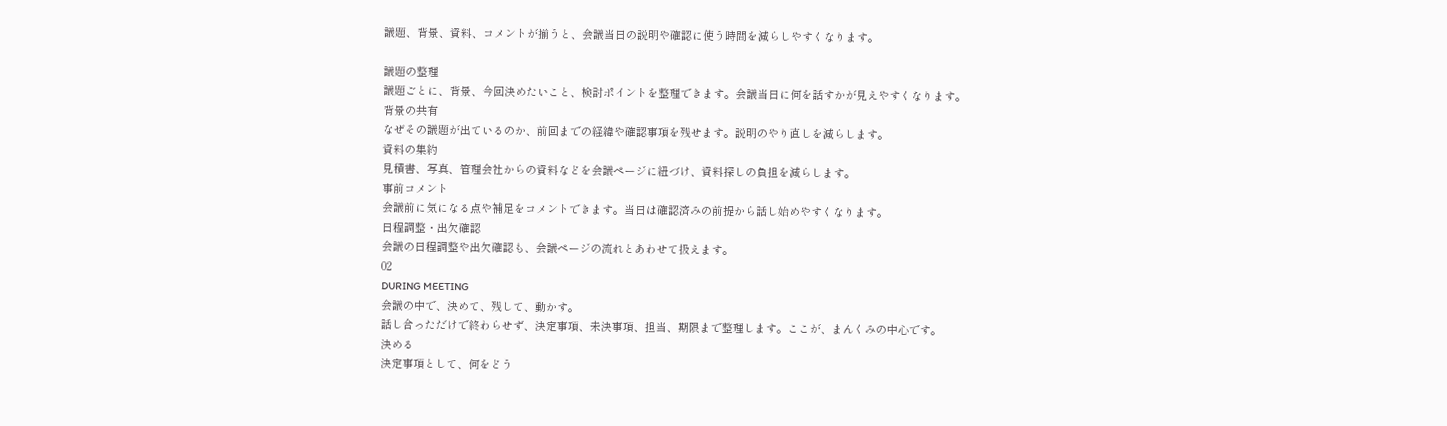議題、背景、資料、コメントが揃うと、会議当日の説明や確認に使う時間を減らしやすくなります。

議題の整理
議題ごとに、背景、今回決めたいこと、検討ポイントを整理できます。会議当日に何を話すかが見えやすくなります。
背景の共有
なぜその議題が出ているのか、前回までの経緯や確認事項を残せます。説明のやり直しを減らします。
資料の集約
見積書、写真、管理会社からの資料などを会議ページに紐づけ、資料探しの負担を減らします。
事前コメント
会議前に気になる点や補足をコメントできます。当日は確認済みの前提から話し始めやすくなります。
日程調整・出欠確認
会議の日程調整や出欠確認も、会議ページの流れとあわせて扱えます。
02
DURING MEETING
会議の中で、決めて、残して、動かす。
話し合っただけで終わらせず、決定事項、未決事項、担当、期限まで整理します。ここが、まんくみの中心です。
決める
決定事項として、何をどう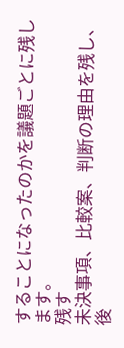することになったのかを議題ごとに残します。
残す
未決事項、比較案、判断の理由を残し、後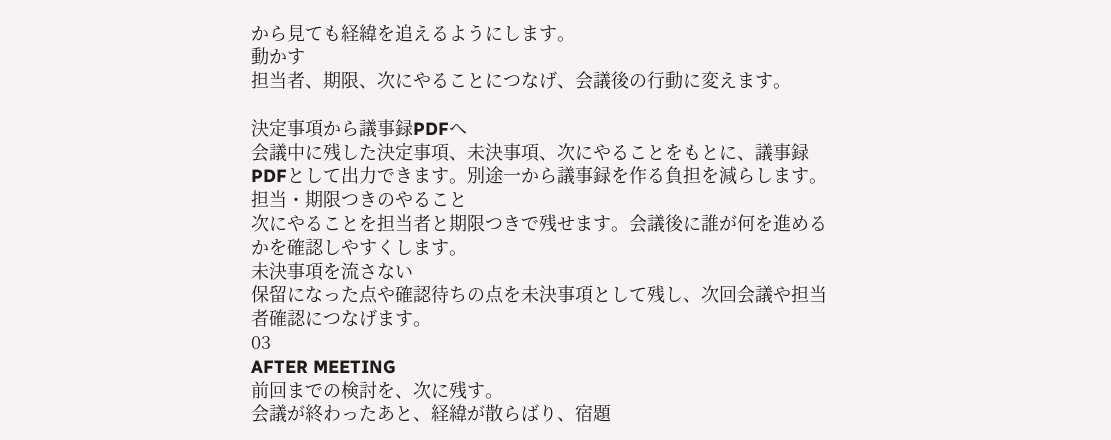から見ても経緯を追えるようにします。
動かす
担当者、期限、次にやることにつなげ、会議後の行動に変えます。

決定事項から議事録PDFへ
会議中に残した決定事項、未決事項、次にやることをもとに、議事録PDFとして出力できます。別途一から議事録を作る負担を減らします。
担当・期限つきのやること
次にやることを担当者と期限つきで残せます。会議後に誰が何を進めるかを確認しやすくします。
未決事項を流さない
保留になった点や確認待ちの点を未決事項として残し、次回会議や担当者確認につなげます。
03
AFTER MEETING
前回までの検討を、次に残す。
会議が終わったあと、経緯が散らばり、宿題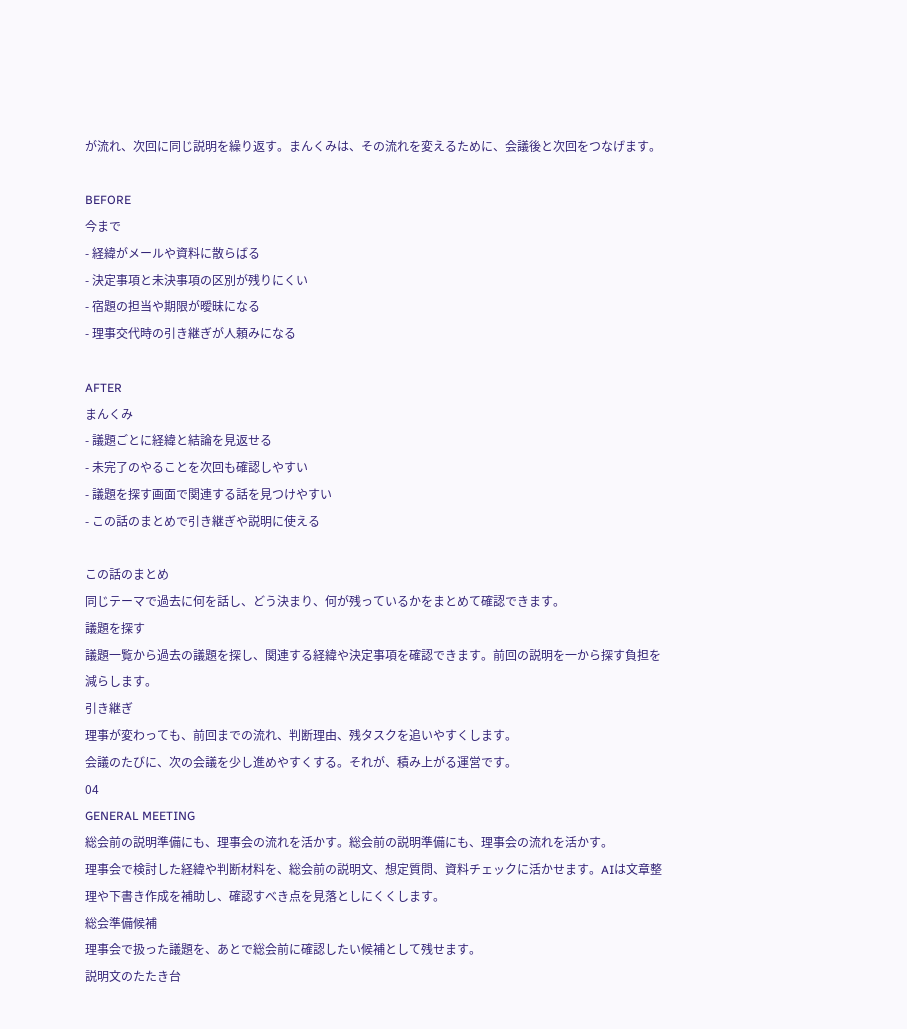が流れ、次回に同じ説明を繰り返す。まんくみは、その流れを変えるために、会議後と次回をつなげます。

BEFORE
今まで
- 経緯がメールや資料に散らばる
- 決定事項と未決事項の区別が残りにくい
- 宿題の担当や期限が曖昧になる
- 理事交代時の引き継ぎが人頼みになる

AFTER
まんくみ
- 議題ごとに経緯と結論を見返せる
- 未完了のやることを次回も確認しやすい
- 議題を探す画面で関連する話を見つけやすい
- この話のまとめで引き継ぎや説明に使える

この話のまとめ
同じテーマで過去に何を話し、どう決まり、何が残っているかをまとめて確認できます。
議題を探す
議題一覧から過去の議題を探し、関連する経緯や決定事項を確認できます。前回の説明を一から探す負担を減らします。
引き継ぎ
理事が変わっても、前回までの流れ、判断理由、残タスクを追いやすくします。
会議のたびに、次の会議を少し進めやすくする。それが、積み上がる運営です。
04
GENERAL MEETING
総会前の説明準備にも、理事会の流れを活かす。総会前の説明準備にも、理事会の流れを活かす。
理事会で検討した経緯や判断材料を、総会前の説明文、想定質問、資料チェックに活かせます。AIは文章整理や下書き作成を補助し、確認すべき点を見落としにくくします。
総会準備候補
理事会で扱った議題を、あとで総会前に確認したい候補として残せます。
説明文のたたき台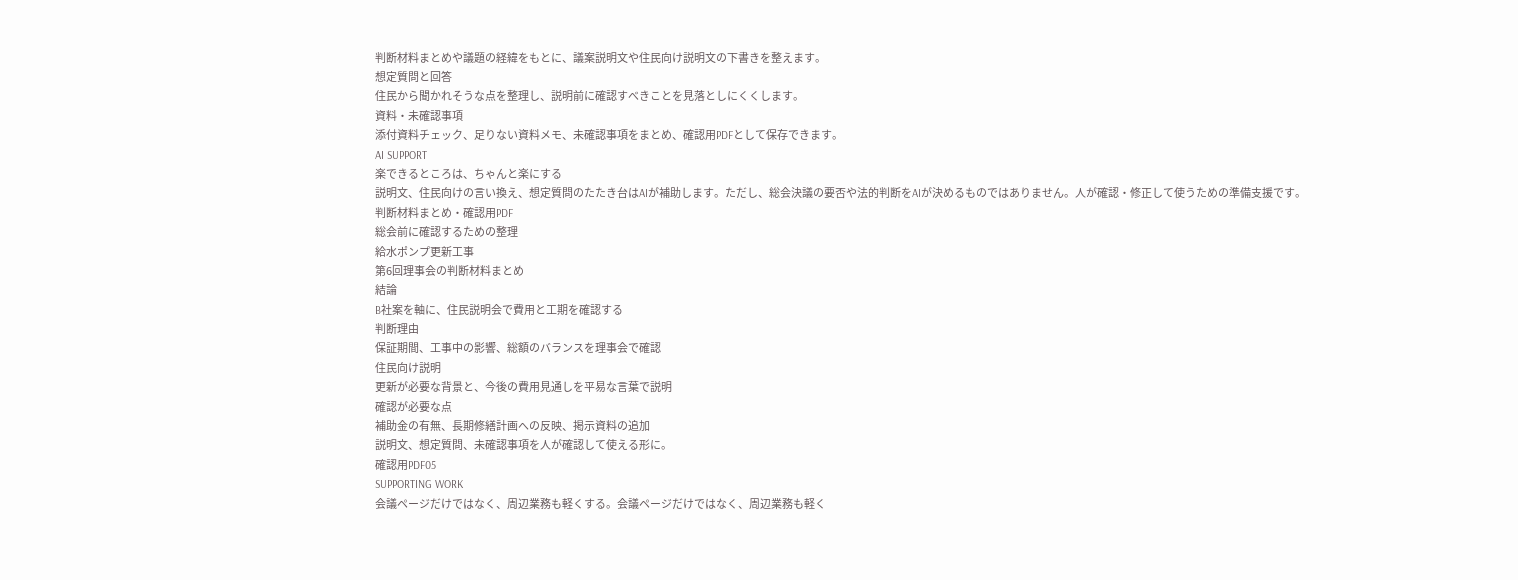判断材料まとめや議題の経緯をもとに、議案説明文や住民向け説明文の下書きを整えます。
想定質問と回答
住民から聞かれそうな点を整理し、説明前に確認すべきことを見落としにくくします。
資料・未確認事項
添付資料チェック、足りない資料メモ、未確認事項をまとめ、確認用PDFとして保存できます。
AI SUPPORT
楽できるところは、ちゃんと楽にする
説明文、住民向けの言い換え、想定質問のたたき台はAIが補助します。ただし、総会決議の要否や法的判断をAIが決めるものではありません。人が確認・修正して使うための準備支援です。
判断材料まとめ・確認用PDF
総会前に確認するための整理
給水ポンプ更新工事
第6回理事会の判断材料まとめ
結論
B社案を軸に、住民説明会で費用と工期を確認する
判断理由
保証期間、工事中の影響、総額のバランスを理事会で確認
住民向け説明
更新が必要な背景と、今後の費用見通しを平易な言葉で説明
確認が必要な点
補助金の有無、長期修繕計画への反映、掲示資料の追加
説明文、想定質問、未確認事項を人が確認して使える形に。
確認用PDF05
SUPPORTING WORK
会議ページだけではなく、周辺業務も軽くする。会議ページだけではなく、周辺業務も軽く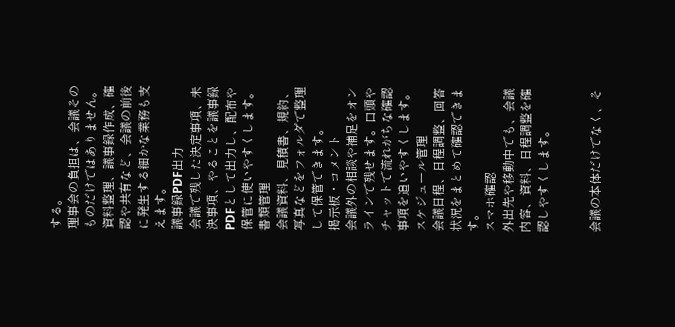する。
理事会の負担は、会議そのものだけではありません。資料整理、議事録作成、確認や共有など、会議の前後に発生する細かな業務も支えます。
議事録PDF出力
会議で残した決定事項、未決事項、やることを議事録PDFとして出力し、配布や保管に使いやすくします。
書類管理
会議資料、見積書、規約、写真などをフォルダで整理して保管できます。
掲示板・コメント
会議外の相談や補足をオンラインで残せます。口頭やチャットで流れがちな確認事項を追いやすくします。
スケジュール管理
会議日程、日程調整、回答状況をまとめて確認できます。
スマホ確認
外出先や移動中でも、会議内容、資料、日程調整を確認しやすくします。


会議の本体だけでなく、そ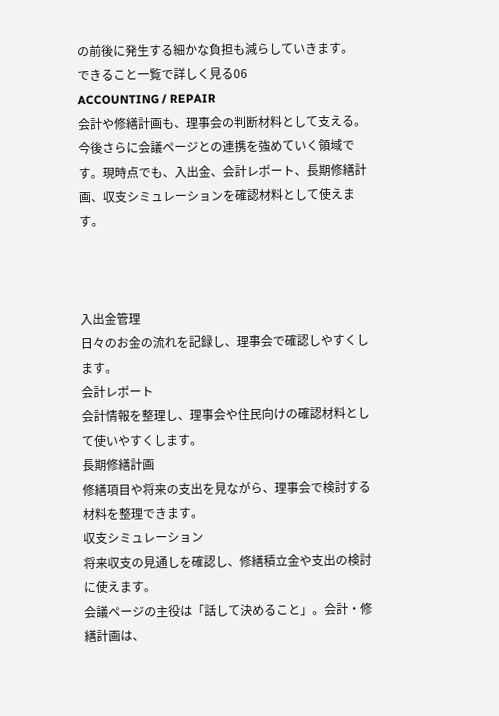の前後に発生する細かな負担も減らしていきます。
できること一覧で詳しく見る06
ACCOUNTING / REPAIR
会計や修繕計画も、理事会の判断材料として支える。
今後さらに会議ページとの連携を強めていく領域です。現時点でも、入出金、会計レポート、長期修繕計画、収支シミュレーションを確認材料として使えます。



入出金管理
日々のお金の流れを記録し、理事会で確認しやすくします。
会計レポート
会計情報を整理し、理事会や住民向けの確認材料として使いやすくします。
長期修繕計画
修繕項目や将来の支出を見ながら、理事会で検討する材料を整理できます。
収支シミュレーション
将来収支の見通しを確認し、修繕積立金や支出の検討に使えます。
会議ページの主役は「話して決めること」。会計・修繕計画は、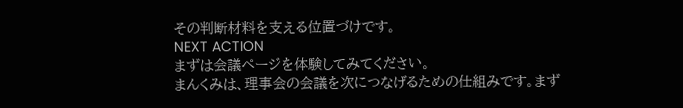その判断材料を支える位置づけです。
NEXT ACTION
まずは会議ページを体験してみてください。
まんくみは、理事会の会議を次につなげるための仕組みです。まず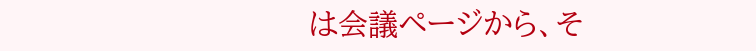は会議ページから、そ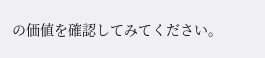の価値を確認してみてください。